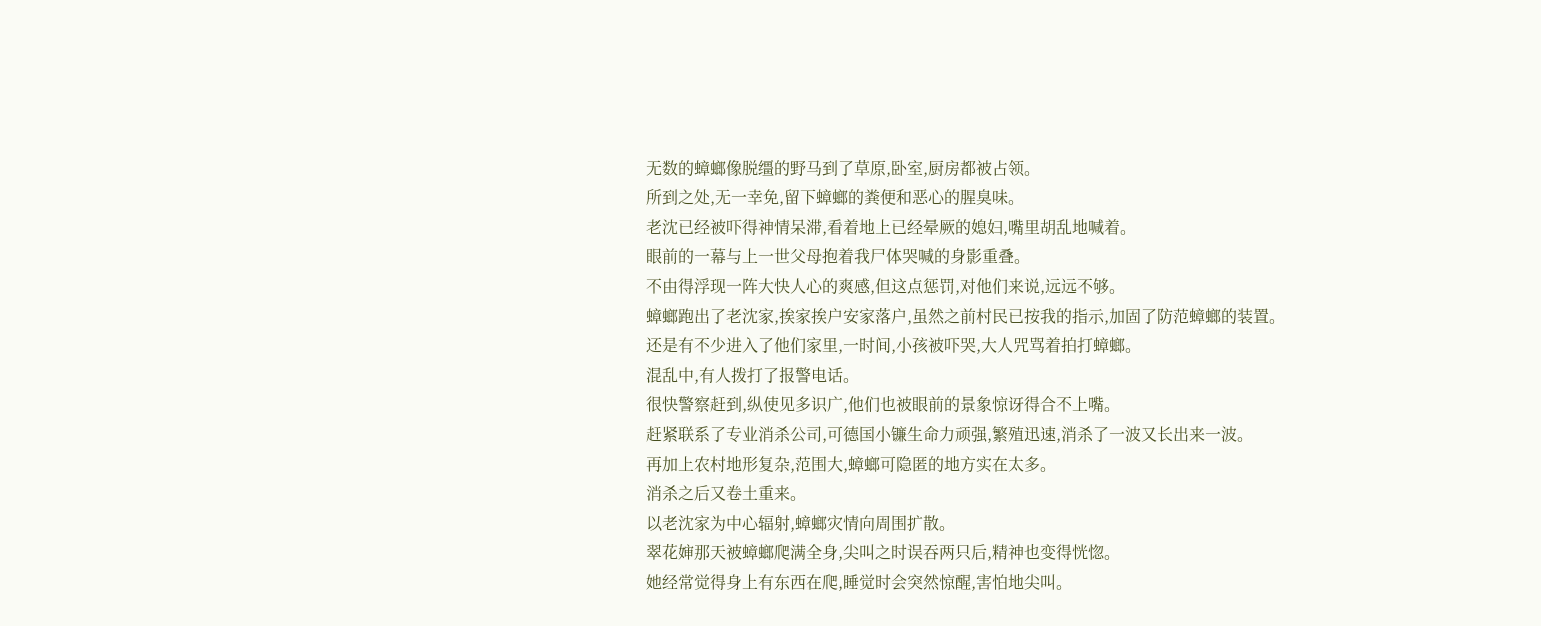无数的蟑螂像脱缰的野马到了草原,卧室,厨房都被占领。
所到之处,无一幸免,留下蟑螂的粪便和恶心的腥臭味。
老沈已经被吓得神情呆滞,看着地上已经晕厥的媳妇,嘴里胡乱地喊着。
眼前的一幕与上一世父母抱着我尸体哭喊的身影重叠。
不由得浮现一阵大快人心的爽感,但这点惩罚,对他们来说,远远不够。
蟑螂跑出了老沈家,挨家挨户安家落户,虽然之前村民已按我的指示,加固了防范蟑螂的装置。
还是有不少进入了他们家里,一时间,小孩被吓哭,大人咒骂着拍打蟑螂。
混乱中,有人拨打了报警电话。
很快警察赶到,纵使见多识广,他们也被眼前的景象惊讶得合不上嘴。
赶紧联系了专业消杀公司,可德国小镰生命力顽强,繁殖迅速,消杀了一波又长出来一波。
再加上农村地形复杂,范围大,蟑螂可隐匿的地方实在太多。
消杀之后又卷土重来。
以老沈家为中心辐射,蟑螂灾情向周围扩散。
翠花婶那天被蟑螂爬满全身,尖叫之时误吞两只后,精神也变得恍惚。
她经常觉得身上有东西在爬,睡觉时会突然惊醒,害怕地尖叫。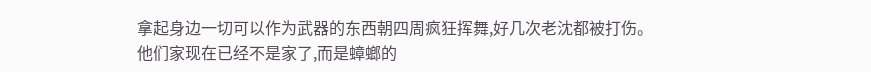拿起身边一切可以作为武器的东西朝四周疯狂挥舞,好几次老沈都被打伤。
他们家现在已经不是家了,而是蟑螂的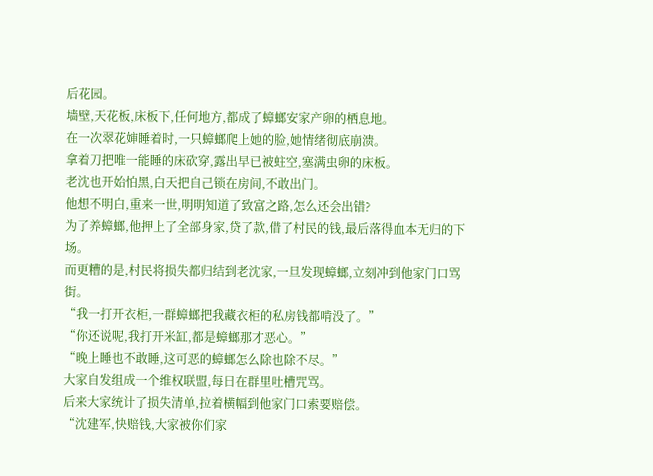后花园。
墙壁,天花板,床板下,任何地方,都成了蟑螂安家产卵的栖息地。
在一次翠花婶睡着时,一只蟑螂爬上她的脸,她情绪彻底崩溃。
拿着刀把唯一能睡的床砍穿,露出早已被蛀空,塞满虫卵的床板。
老沈也开始怕黑,白天把自己锁在房间,不敢出门。
他想不明白,重来一世,明明知道了致富之路,怎么还会出错?
为了养蟑螂,他押上了全部身家,贷了款,借了村民的钱,最后落得血本无归的下场。
而更糟的是,村民将损失都归结到老沈家,一旦发现蟑螂,立刻冲到他家门口骂街。
“我一打开衣柜,一群蟑螂把我藏衣柜的私房钱都啃没了。”
“你还说呢,我打开米缸,都是蟑螂那才恶心。”
“晚上睡也不敢睡,这可恶的蟑螂怎么除也除不尽。”
大家自发组成一个维权联盟,每日在群里吐槽咒骂。
后来大家统计了损失清单,拉着横幅到他家门口索要赔偿。
“沈建军,快赔钱,大家被你们家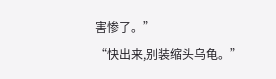害惨了。”
“快出来,别装缩头乌龟。”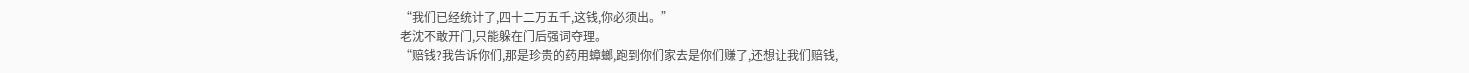“我们已经统计了,四十二万五千,这钱,你必须出。”
老沈不敢开门,只能躲在门后强词夺理。
“赔钱?我告诉你们,那是珍贵的药用蟑螂,跑到你们家去是你们赚了,还想让我们赔钱,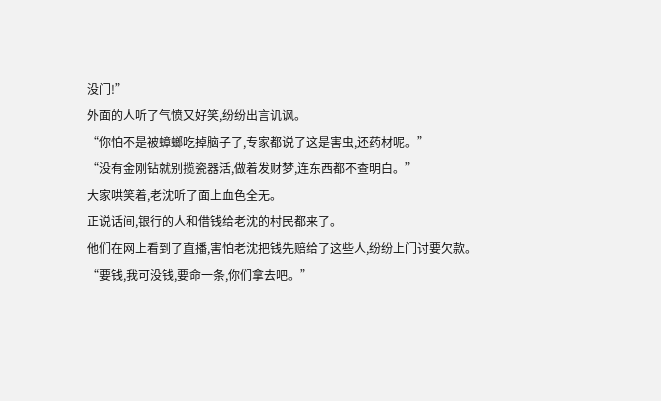没门!”
外面的人听了气愤又好笑,纷纷出言讥讽。
“你怕不是被蟑螂吃掉脑子了,专家都说了这是害虫,还药材呢。”
“没有金刚钻就别揽瓷器活,做着发财梦,连东西都不查明白。”
大家哄笑着,老沈听了面上血色全无。
正说话间,银行的人和借钱给老沈的村民都来了。
他们在网上看到了直播,害怕老沈把钱先赔给了这些人,纷纷上门讨要欠款。
“要钱,我可没钱,要命一条,你们拿去吧。”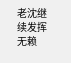老沈继续发挥无赖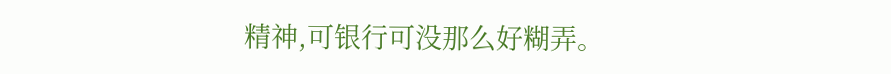精神,可银行可没那么好糊弄。